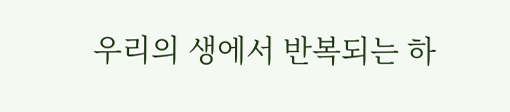우리의 생에서 반복되는 하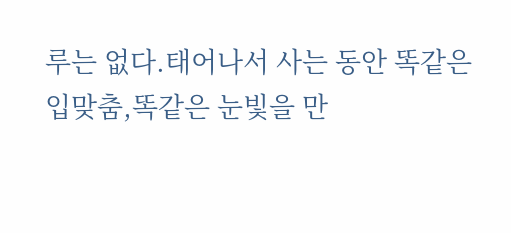루는 없다.태어나서 사는 동안 똑같은 입맞춤,똑같은 눈빛을 만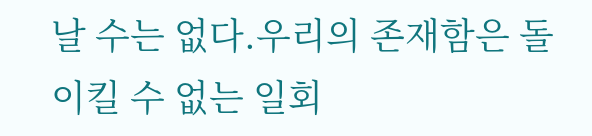날 수는 없다.우리의 존재함은 돌이킬 수 없는 일회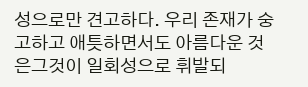성으로만 견고하다. 우리 존재가 숭고하고 애틋하면서도 아름다운 것은그것이 일회성으로 휘발되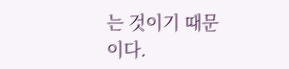는 것이기 때문이다.